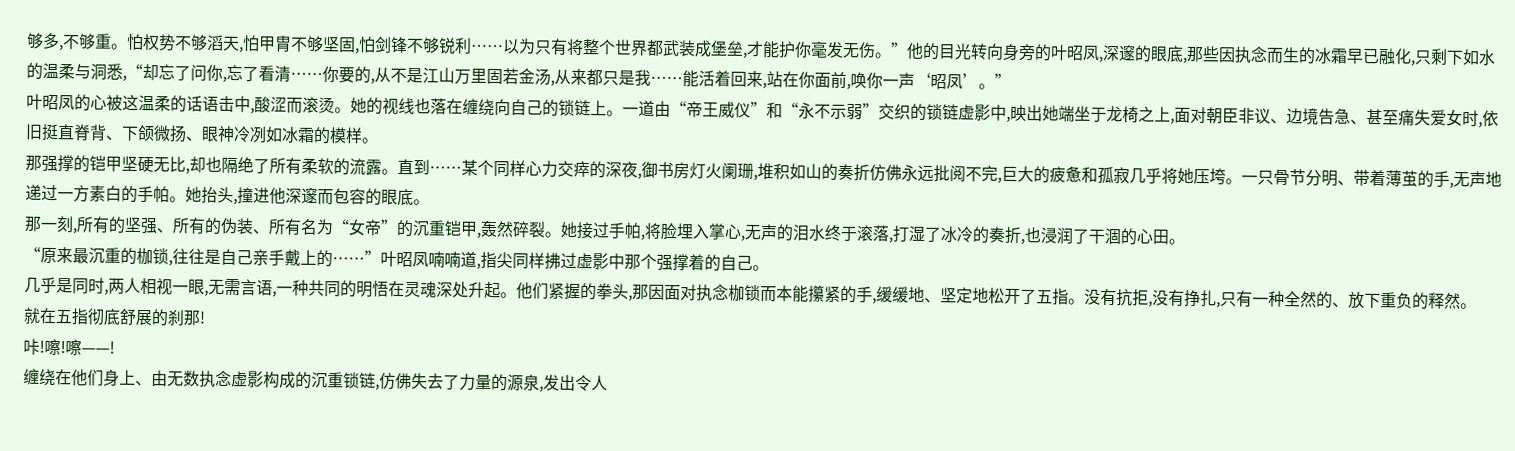够多,不够重。怕权势不够滔天,怕甲胄不够坚固,怕剑锋不够锐利……以为只有将整个世界都武装成堡垒,才能护你毫发无伤。”他的目光转向身旁的叶昭凤,深邃的眼底,那些因执念而生的冰霜早已融化,只剩下如水的温柔与洞悉,“却忘了问你,忘了看清……你要的,从不是江山万里固若金汤,从来都只是我……能活着回来,站在你面前,唤你一声‘昭凤’。”
叶昭凤的心被这温柔的话语击中,酸涩而滚烫。她的视线也落在缠绕向自己的锁链上。一道由“帝王威仪”和“永不示弱”交织的锁链虚影中,映出她端坐于龙椅之上,面对朝臣非议、边境告急、甚至痛失爱女时,依旧挺直脊背、下颌微扬、眼神冷冽如冰霜的模样。
那强撑的铠甲坚硬无比,却也隔绝了所有柔软的流露。直到……某个同样心力交瘁的深夜,御书房灯火阑珊,堆积如山的奏折仿佛永远批阅不完,巨大的疲惫和孤寂几乎将她压垮。一只骨节分明、带着薄茧的手,无声地递过一方素白的手帕。她抬头,撞进他深邃而包容的眼底。
那一刻,所有的坚强、所有的伪装、所有名为“女帝”的沉重铠甲,轰然碎裂。她接过手帕,将脸埋入掌心,无声的泪水终于滚落,打湿了冰冷的奏折,也浸润了干涸的心田。
“原来最沉重的枷锁,往往是自己亲手戴上的……”叶昭凤喃喃道,指尖同样拂过虚影中那个强撑着的自己。
几乎是同时,两人相视一眼,无需言语,一种共同的明悟在灵魂深处升起。他们紧握的拳头,那因面对执念枷锁而本能攥紧的手,缓缓地、坚定地松开了五指。没有抗拒,没有挣扎,只有一种全然的、放下重负的释然。
就在五指彻底舒展的刹那!
咔!嚓!嚓——!
缠绕在他们身上、由无数执念虚影构成的沉重锁链,仿佛失去了力量的源泉,发出令人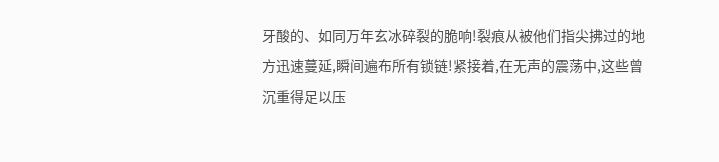牙酸的、如同万年玄冰碎裂的脆响!裂痕从被他们指尖拂过的地方迅速蔓延,瞬间遍布所有锁链!紧接着,在无声的震荡中,这些曾沉重得足以压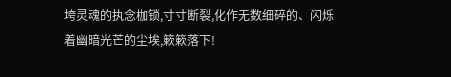垮灵魂的执念枷锁,寸寸断裂,化作无数细碎的、闪烁着幽暗光芒的尘埃,簌簌落下!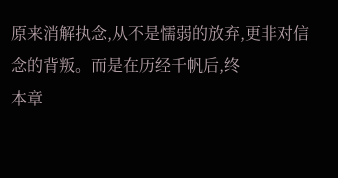原来消解执念,从不是懦弱的放弃,更非对信念的背叛。而是在历经千帆后,终
本章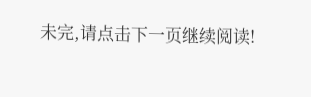未完,请点击下一页继续阅读!